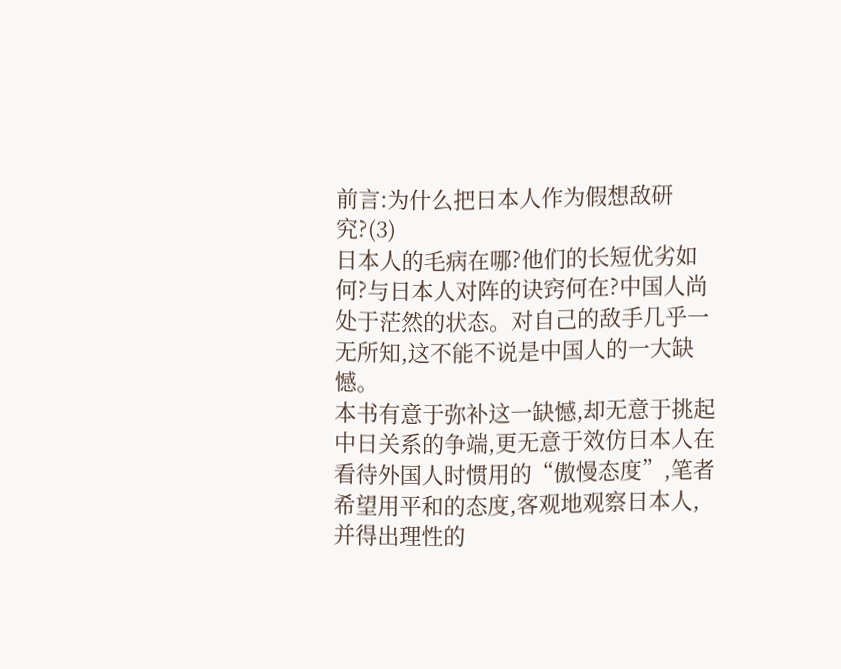前言:为什么把日本人作为假想敌研究?(3)
日本人的毛病在哪?他们的长短优劣如何?与日本人对阵的诀窍何在?中国人尚处于茫然的状态。对自己的敌手几乎一无所知,这不能不说是中国人的一大缺憾。
本书有意于弥补这一缺憾,却无意于挑起中日关系的争端,更无意于效仿日本人在看待外国人时惯用的“傲慢态度”,笔者希望用平和的态度,客观地观察日本人,并得出理性的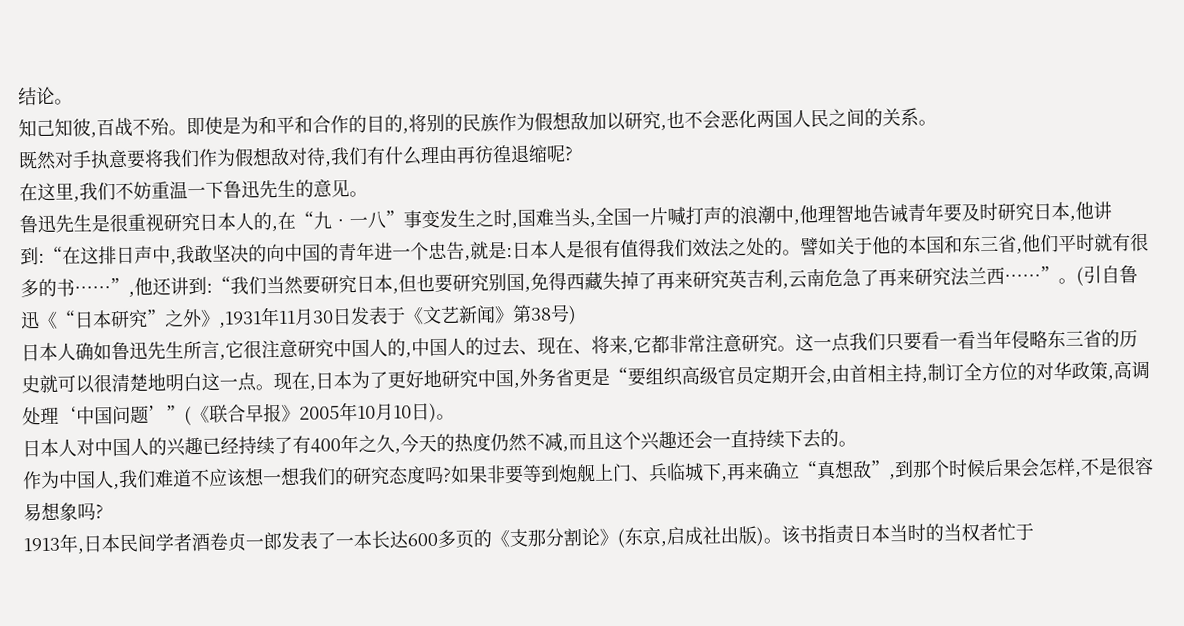结论。
知己知彼,百战不殆。即使是为和平和合作的目的,将别的民族作为假想敌加以研究,也不会恶化两国人民之间的关系。
既然对手执意要将我们作为假想敌对待,我们有什么理由再彷徨退缩呢?
在这里,我们不妨重温一下鲁迅先生的意见。
鲁迅先生是很重视研究日本人的,在“九•一八”事变发生之时,国难当头,全国一片喊打声的浪潮中,他理智地告诫青年要及时研究日本,他讲到:“在这排日声中,我敢坚决的向中国的青年进一个忠告,就是:日本人是很有值得我们效法之处的。譬如关于他的本国和东三省,他们平时就有很多的书……”,他还讲到:“我们当然要研究日本,但也要研究别国,免得西藏失掉了再来研究英吉利,云南危急了再来研究法兰西……”。(引自鲁迅《“日本研究”之外》,1931年11月30日发表于《文艺新闻》第38号)
日本人确如鲁迅先生所言,它很注意研究中国人的,中国人的过去、现在、将来,它都非常注意研究。这一点我们只要看一看当年侵略东三省的历史就可以很清楚地明白这一点。现在,日本为了更好地研究中国,外务省更是“要组织高级官员定期开会,由首相主持,制订全方位的对华政策,高调处理‘中国问题’”(《联合早报》2005年10月10日)。
日本人对中国人的兴趣已经持续了有400年之久,今天的热度仍然不减,而且这个兴趣还会一直持续下去的。
作为中国人,我们难道不应该想一想我们的研究态度吗?如果非要等到炮舰上门、兵临城下,再来确立“真想敌”,到那个时候后果会怎样,不是很容易想象吗?
1913年,日本民间学者酒卷贞一郎发表了一本长达600多页的《支那分割论》(东京,启成社出版)。该书指责日本当时的当权者忙于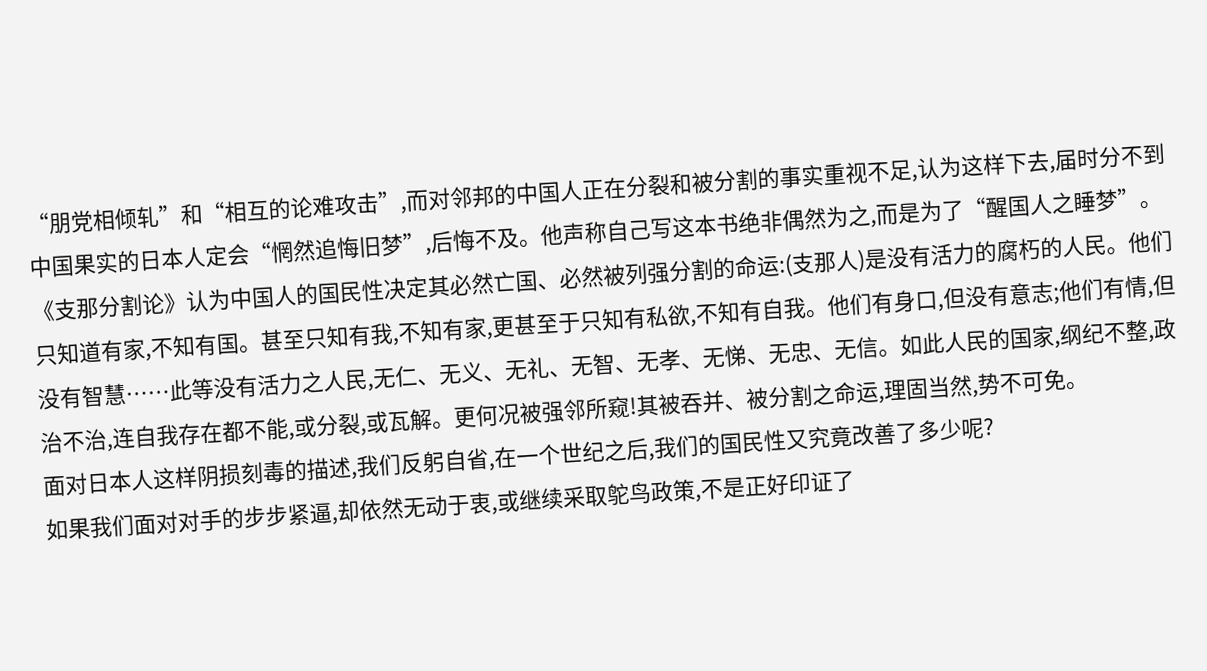“朋党相倾轧”和“相互的论难攻击”,而对邻邦的中国人正在分裂和被分割的事实重视不足,认为这样下去,届时分不到中国果实的日本人定会“惘然追悔旧梦”,后悔不及。他声称自己写这本书绝非偶然为之,而是为了“醒国人之睡梦”。
《支那分割论》认为中国人的国民性决定其必然亡国、必然被列强分割的命运:(支那人)是没有活力的腐朽的人民。他们只知道有家,不知有国。甚至只知有我,不知有家,更甚至于只知有私欲,不知有自我。他们有身口,但没有意志;他们有情,但没有智慧……此等没有活力之人民,无仁、无义、无礼、无智、无孝、无悌、无忠、无信。如此人民的国家,纲纪不整,政治不治,连自我存在都不能,或分裂,或瓦解。更何况被强邻所窥!其被吞并、被分割之命运,理固当然,势不可免。
面对日本人这样阴损刻毒的描述,我们反躬自省,在一个世纪之后,我们的国民性又究竟改善了多少呢?
如果我们面对对手的步步紧逼,却依然无动于衷,或继续采取鸵鸟政策,不是正好印证了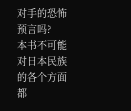对手的恐怖预言吗?
本书不可能对日本民族的各个方面都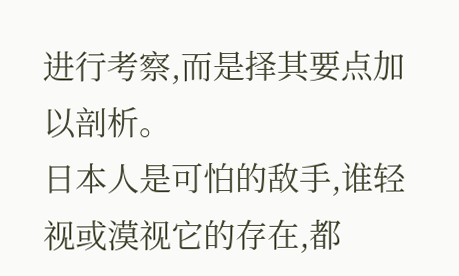进行考察,而是择其要点加以剖析。
日本人是可怕的敌手,谁轻视或漠视它的存在,都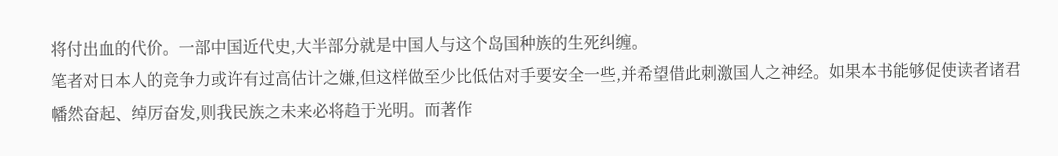将付出血的代价。一部中国近代史,大半部分就是中国人与这个岛国种族的生死纠缠。
笔者对日本人的竞争力或许有过高估计之嫌,但这样做至少比低估对手要安全一些,并希望借此刺激国人之神经。如果本书能够促使读者诸君幡然奋起、绰厉奋发,则我民族之未来必将趋于光明。而著作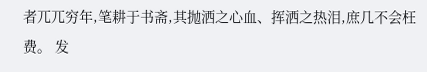者兀兀穷年,笔耕于书斋,其抛洒之心血、挥洒之热泪,庶几不会枉费。 发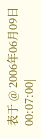表于 @ 2006年06月09日 00:07:00|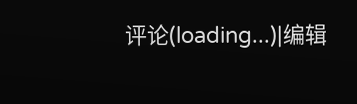评论(loading...)|编辑